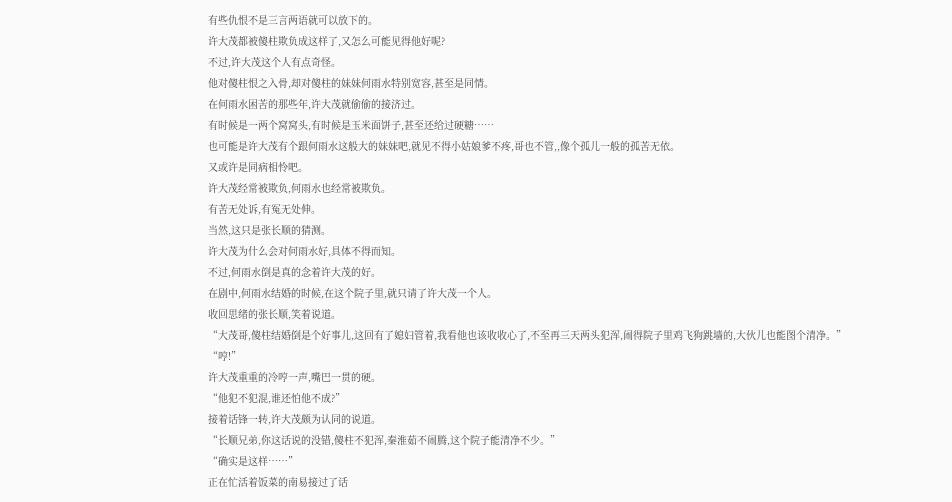有些仇恨不是三言两语就可以放下的。
许大茂都被傻柱欺负成这样了,又怎么可能见得他好呢?
不过,许大茂这个人有点奇怪。
他对傻柱恨之入骨,却对傻柱的妹妹何雨水特别宽容,甚至是同情。
在何雨水困苦的那些年,许大茂就偷偷的接济过。
有时候是一两个窝窝头,有时候是玉米面饼子,甚至还给过硬糖……
也可能是许大茂有个跟何雨水这般大的妹妹吧,就见不得小姑娘爹不疼,哥也不管,,像个孤儿一般的孤苦无依。
又或许是同病相怜吧。
许大茂经常被欺负,何雨水也经常被欺负。
有苦无处诉,有冤无处伸。
当然,这只是张长顺的猜测。
许大茂为什么会对何雨水好,具体不得而知。
不过,何雨水倒是真的念着许大茂的好。
在剧中,何雨水结婚的时候,在这个院子里,就只请了许大茂一个人。
收回思绪的张长顺,笑着说道。
“大茂哥,傻柱结婚倒是个好事儿,这回有了媳妇管着,我看他也该收收心了,不至再三天两头犯浑,闹得院子里鸡飞狗跳墙的,大伙儿也能图个清净。”
“哼!”
许大茂重重的冷哼一声,嘴巴一贯的硬。
“他犯不犯混,谁还怕他不成?”
接着话锋一转,许大茂颇为认同的说道。
“长顺兄弟,你这话说的没错,傻柱不犯浑,秦淮茹不闹腾,这个院子能清净不少。”
“确实是这样……”
正在忙活着饭菜的南易接过了话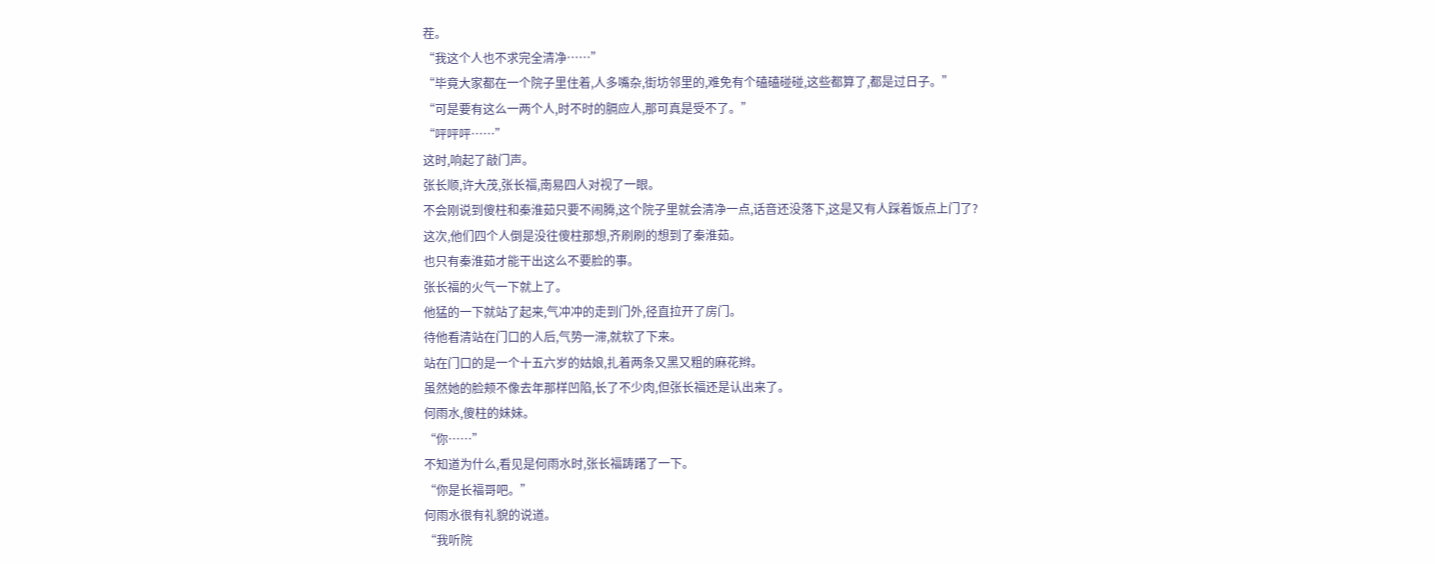茬。
“我这个人也不求完全清净……”
“毕竟大家都在一个院子里住着,人多嘴杂,街坊邻里的,难免有个磕磕碰碰,这些都算了,都是过日子。”
“可是要有这么一两个人,时不时的膈应人,那可真是受不了。”
“呯呯呯……”
这时,响起了敲门声。
张长顺,许大茂,张长福,南易四人对视了一眼。
不会刚说到傻柱和秦淮茹只要不闹腾,这个院子里就会清净一点,话音还没落下,这是又有人踩着饭点上门了?
这次,他们四个人倒是没往傻柱那想,齐刷刷的想到了秦淮茹。
也只有秦淮茹才能干出这么不要脸的事。
张长福的火气一下就上了。
他猛的一下就站了起来,气冲冲的走到门外,径直拉开了房门。
待他看清站在门口的人后,气势一滞,就软了下来。
站在门口的是一个十五六岁的姑娘,扎着两条又黑又粗的麻花辫。
虽然她的脸颊不像去年那样凹陷,长了不少肉,但张长福还是认出来了。
何雨水,傻柱的妹妹。
“你……”
不知道为什么,看见是何雨水时,张长福踌躇了一下。
“你是长福哥吧。”
何雨水很有礼貌的说道。
“我听院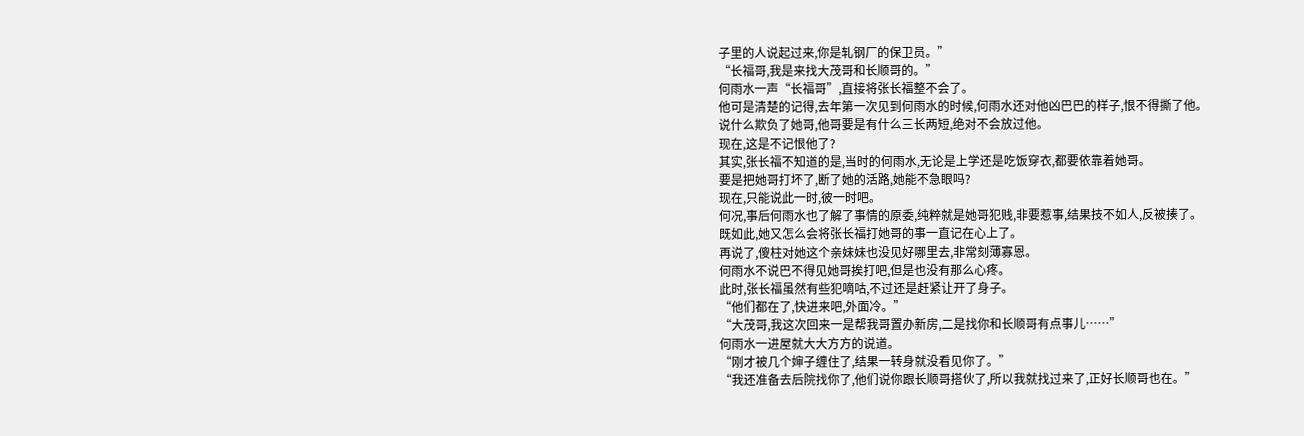子里的人说起过来,你是轧钢厂的保卫员。”
“长福哥,我是来找大茂哥和长顺哥的。”
何雨水一声“长福哥”,直接将张长福整不会了。
他可是清楚的记得,去年第一次见到何雨水的时候,何雨水还对他凶巴巴的样子,恨不得撕了他。
说什么欺负了她哥,他哥要是有什么三长两短,绝对不会放过他。
现在,这是不记恨他了?
其实,张长福不知道的是,当时的何雨水,无论是上学还是吃饭穿衣,都要依靠着她哥。
要是把她哥打坏了,断了她的活路,她能不急眼吗?
现在,只能说此一时,彼一时吧。
何况,事后何雨水也了解了事情的原委,纯粹就是她哥犯贱,非要惹事,结果技不如人,反被揍了。
既如此,她又怎么会将张长福打她哥的事一直记在心上了。
再说了,傻柱对她这个亲妹妹也没见好哪里去,非常刻薄寡恩。
何雨水不说巴不得见她哥挨打吧,但是也没有那么心疼。
此时,张长福虽然有些犯嘀咕,不过还是赶紧让开了身子。
“他们都在了,快进来吧,外面冷。”
“大茂哥,我这次回来一是帮我哥置办新房,二是找你和长顺哥有点事儿……”
何雨水一进屋就大大方方的说道。
“刚才被几个婶子缠住了,结果一转身就没看见你了。”
“我还准备去后院找你了,他们说你跟长顺哥搭伙了,所以我就找过来了,正好长顺哥也在。”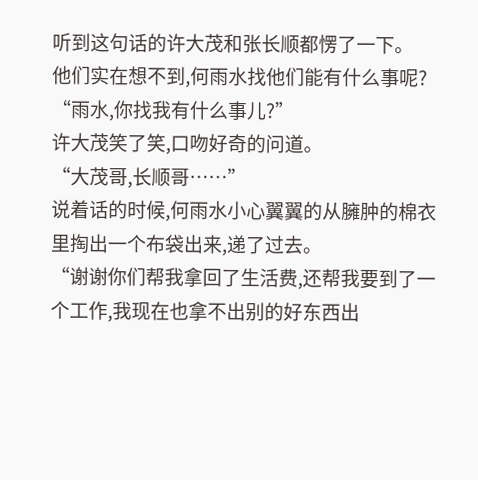听到这句话的许大茂和张长顺都愣了一下。
他们实在想不到,何雨水找他们能有什么事呢?
“雨水,你找我有什么事儿?”
许大茂笑了笑,口吻好奇的问道。
“大茂哥,长顺哥……”
说着话的时候,何雨水小心翼翼的从臃肿的棉衣里掏出一个布袋出来,递了过去。
“谢谢你们帮我拿回了生活费,还帮我要到了一个工作,我现在也拿不出别的好东西出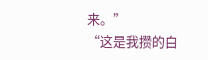来。”
“这是我攒的白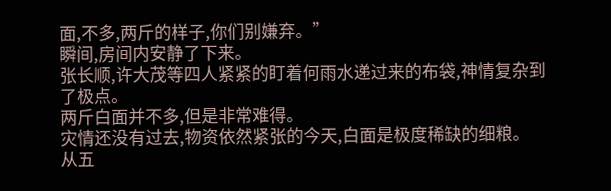面,不多,两斤的样子,你们别嫌弃。”
瞬间,房间内安静了下来。
张长顺,许大茂等四人紧紧的盯着何雨水递过来的布袋,神情复杂到了极点。
两斤白面并不多,但是非常难得。
灾情还没有过去,物资依然紧张的今天,白面是极度稀缺的细粮。
从五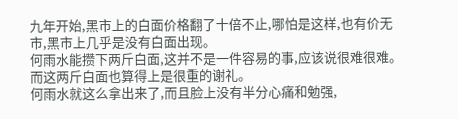九年开始,黑市上的白面价格翻了十倍不止,哪怕是这样,也有价无市,黑市上几乎是没有白面出现。
何雨水能攒下两斤白面,这并不是一件容易的事,应该说很难很难。
而这两斤白面也算得上是很重的谢礼。
何雨水就这么拿出来了,而且脸上没有半分心痛和勉强,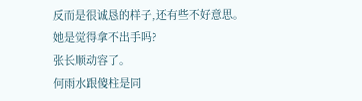反而是很诚恳的样子,还有些不好意思。
她是觉得拿不出手吗?
张长顺动容了。
何雨水跟傻柱是同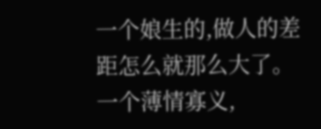一个娘生的,做人的差距怎么就那么大了。
一个薄情寡义,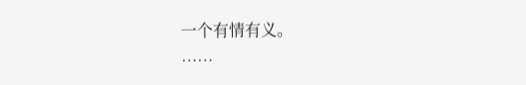一个有情有义。
……